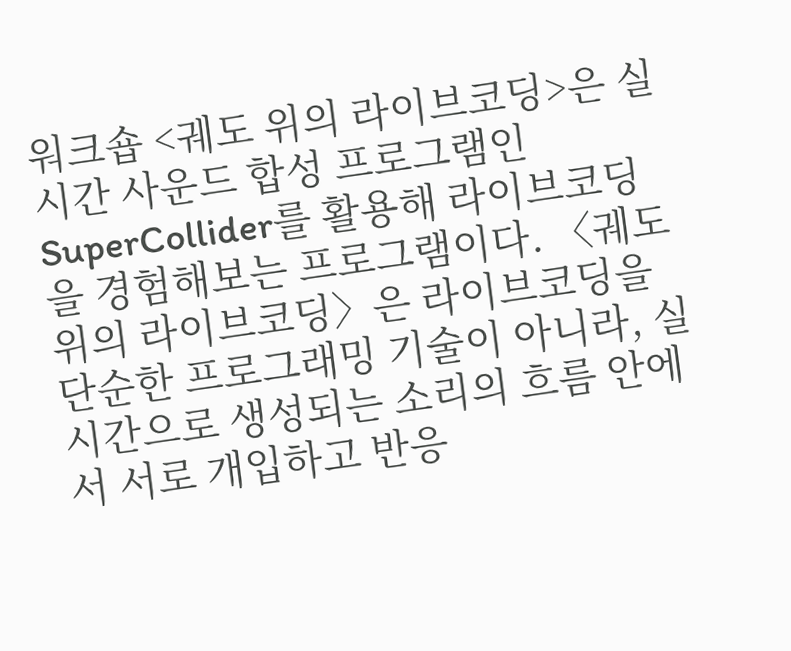워크숍 <궤도 위의 라이브코딩>은 실시간 사운드 합성 프로그램인 SuperCollider를 활용해 라이브코딩을 경험해보는 프로그램이다. 〈궤도 위의 라이브코딩〉은 라이브코딩을 단순한 프로그래밍 기술이 아니라, 실시간으로 생성되는 소리의 흐름 안에서 서로 개입하고 반응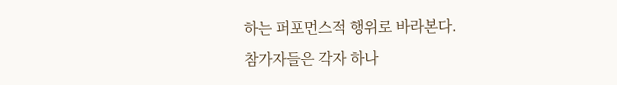하는 퍼포먼스적 행위로 바라본다.
참가자들은 각자 하나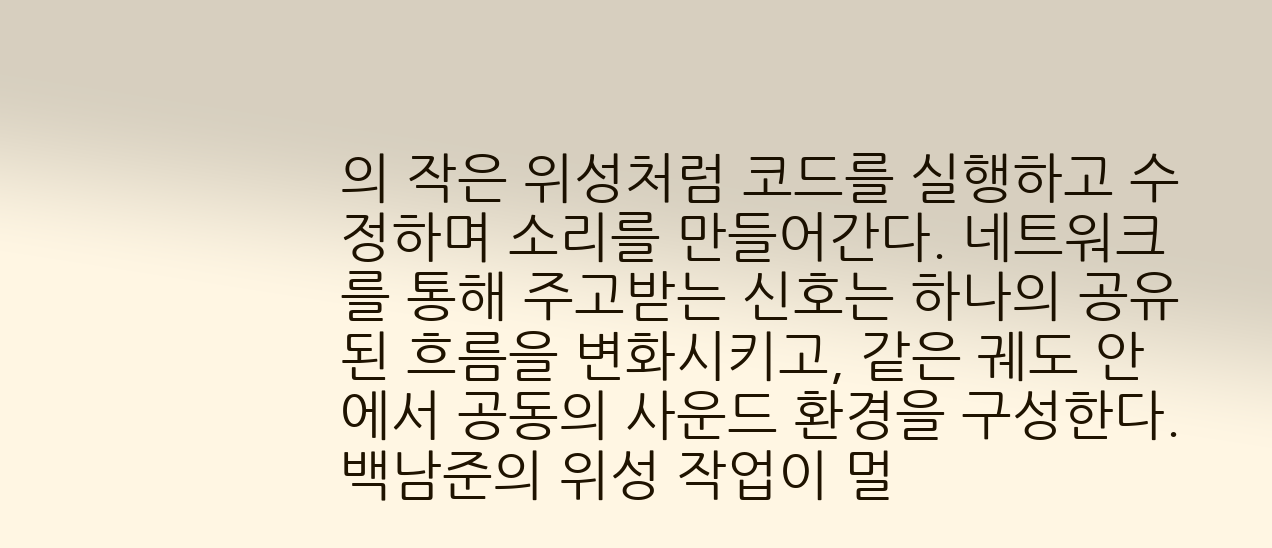의 작은 위성처럼 코드를 실행하고 수정하며 소리를 만들어간다. 네트워크를 통해 주고받는 신호는 하나의 공유된 흐름을 변화시키고, 같은 궤도 안에서 공동의 사운드 환경을 구성한다.
백남준의 위성 작업이 멀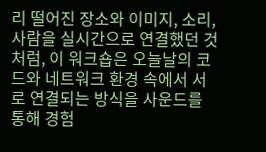리 떨어진 장소와 이미지, 소리, 사람을 실시간으로 연결했던 것처럼, 이 워크숍은 오늘날의 코드와 네트워크 환경 속에서 서로 연결되는 방식을 사운드를 통해 경험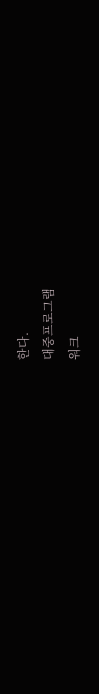한다.
대중프로그램
워크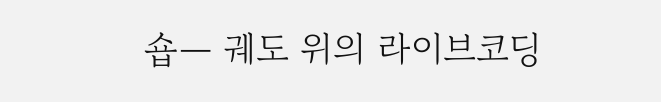숍― 궤도 위의 라이브코딩